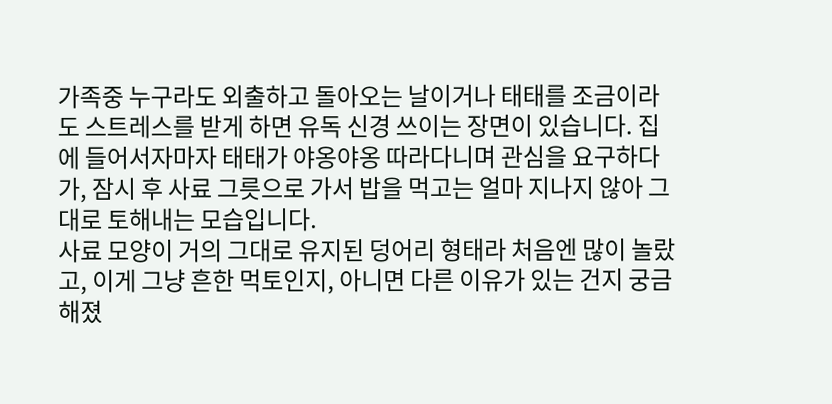가족중 누구라도 외출하고 돌아오는 날이거나 태태를 조금이라도 스트레스를 받게 하면 유독 신경 쓰이는 장면이 있습니다. 집에 들어서자마자 태태가 야옹야옹 따라다니며 관심을 요구하다가, 잠시 후 사료 그릇으로 가서 밥을 먹고는 얼마 지나지 않아 그대로 토해내는 모습입니다.
사료 모양이 거의 그대로 유지된 덩어리 형태라 처음엔 많이 놀랐고, 이게 그냥 흔한 먹토인지, 아니면 다른 이유가 있는 건지 궁금해졌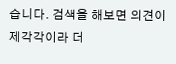습니다. 검색을 해보면 의견이 제각각이라 더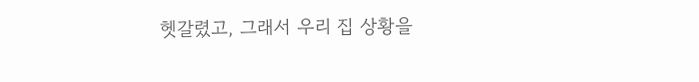헷갈렸고, 그래서 우리 집 상황을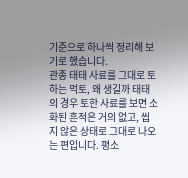기준으로 하나씩 정리해 보기로 했습니다.
관종 태태 사료를 그대로 토하는 먹토, 왜 생길까 태태의 경우 토한 사료를 보면 소화된 흔적은 거의 없고, 씹지 않은 상태로 그대로 나오는 편입니다. 평소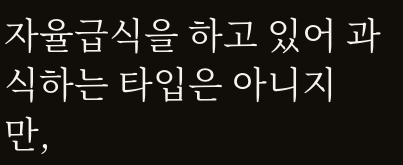자율급식을 하고 있어 과식하는 타입은 아니지만,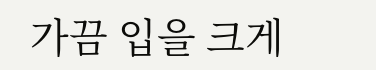가끔 입을 크게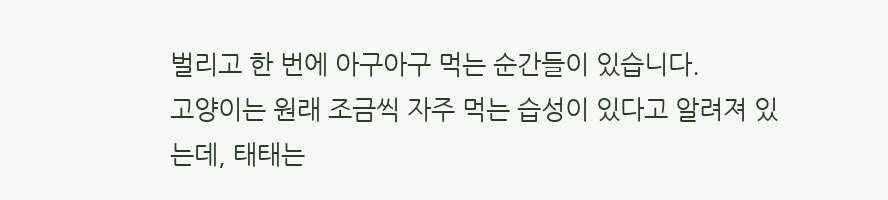벌리고 한 번에 아구아구 먹는 순간들이 있습니다.
고양이는 원래 조금씩 자주 먹는 습성이 있다고 알려져 있는데, 태태는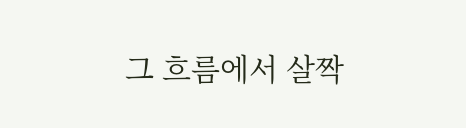그 흐름에서 살짝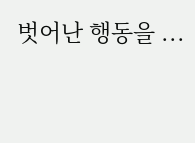벗어난 행동을 ...